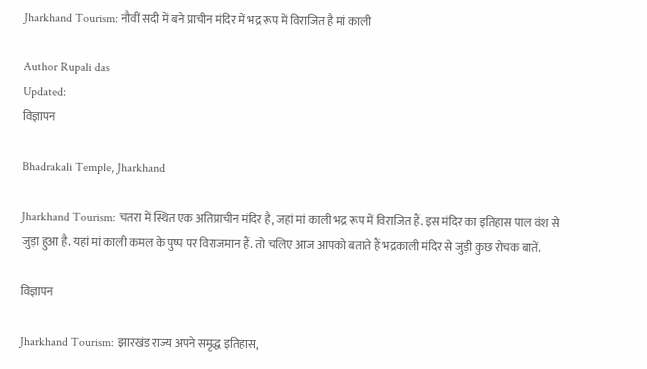Jharkhand Tourism: नौवीं सदी में बने प्राचीन मंदिर में भद्र रूप में विराजित है मां काली

Author Rupali das
Updated:
विज्ञापन

Bhadrakali Temple, Jharkhand

Jharkhand Tourism: चतरा में स्थित एक अतिप्राचीन मंदिर है, जहां मां काली भद्र रूप में विराजित हैं. इस मंदिर का इतिहास पाल वंश से जुड़ा हुआ है. यहां मां काली कमल के पुष्प पर विराजमान हैं. तो चलिए आज आपको बताते हैं भद्रकाली मंदिर से जुड़ी कुछ रोचक बातें.

विज्ञापन

Jharkhand Tourism: झारखंड राज्य अपने समृद्ध इतिहास,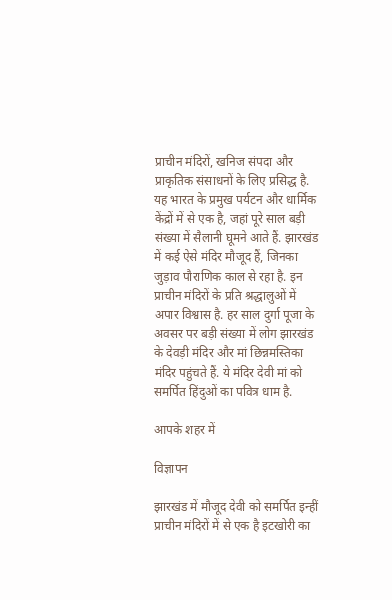प्राचीन मंदिरों, खनिज संपदा और प्राकृतिक संसाधनों के लिए प्रसिद्ध है. यह भारत के प्रमुख पर्यटन और धार्मिक केंद्रों में से एक है, जहां पूरे साल बड़ी संख्या में सैलानी घूमने आते हैं. झारखंड में कई ऐसे मंदिर मौजूद हैं, जिनका जुड़ाव पौराणिक काल से रहा है. इन प्राचीन मंदिरों के प्रति श्रद्धालुओं में अपार विश्वास है. हर साल दुर्गा पूजा के अवसर पर बड़ी संख्या में लोग झारखंड के देवड़ी मंदिर और मां छिन्नमस्तिका मंदिर पहुंचते हैं. ये मंदिर देवी मां को समर्पित हिंदुओं का पवित्र धाम है.

आपके शहर में

विज्ञापन

झारखंड में मौजूद देवी को समर्पित इन्हीं प्राचीन मंदिरों में से एक है इटखोरी का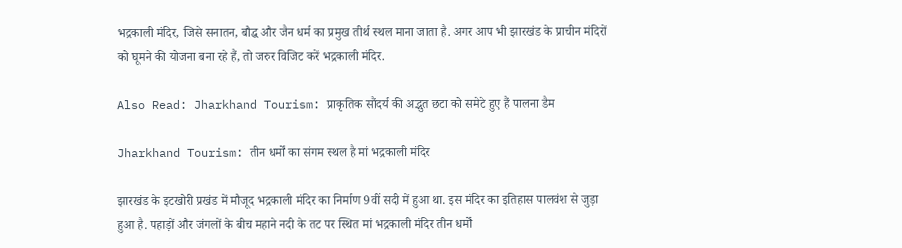भद्रकाली मंदिर, जिसे सनातन, बौद्ध और जैन धर्म का प्रमुख तीर्थ स्थल माना जाता है. अगर आप भी झारखंड के प्राचीन मंदिरों को घूमने की योजना बना रहे हैं, तो जरुर विजिट करें भद्रकाली मंदिर.

Also Read: Jharkhand Tourism: प्राकृतिक सौंदर्य की अद्भुत छटा को समेटे हुए हैं पालना डैम

Jharkhand Tourism: तीन धर्मों का संगम स्थल है मां भद्रकाली मंदिर

झारखंड के इटखोरी प्रखंड में मौजूद भद्रकाली मंदिर का निर्माण 9वीं सदी में हुआ था. इस मंदिर का इतिहास पालवंश से जुड़ा हुआ है. पहाड़ों और जंगलों के बीच महाने नदी के तट पर स्थित मां भद्रकाली मंदिर तीन धर्मों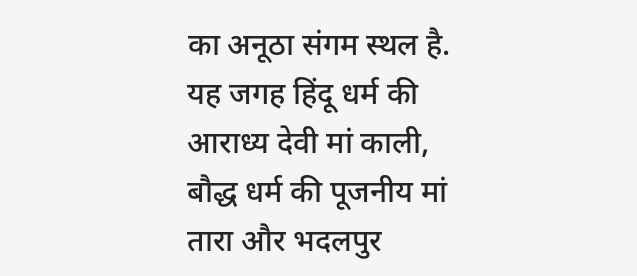का अनूठा संगम स्थल है. यह जगह हिंदू धर्म की आराध्य देवी मां काली, बौद्ध धर्म की पूजनीय मां तारा और भदलपुर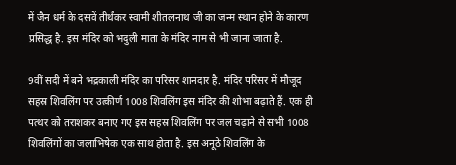में जैन धर्म के दसवें तीर्थंकर स्वामी शीतलनाथ जी का जन्म स्थान होने के कारण प्रसिद्ध है. इस मंदिर को भदुली माता के मंदिर नाम से भी जाना जाता है.

9वीं सदी में बने भद्रकाली मंदिर का परिसर शानदार है. मंदिर परिसर में मौजूद सहस्र शिवलिंग पर उत्कीर्ण 1008 शिवलिंग इस मंदिर की शोभा बढ़ाते हैं. एक ही पत्थर को तराशकर बनाए गए इस सहस्र शिवलिंग पर जल चढ़ाने से सभी 1008 शिवलिंगों का जलाभिषेक एक साथ होता है. इस अनूठे शिवलिंग के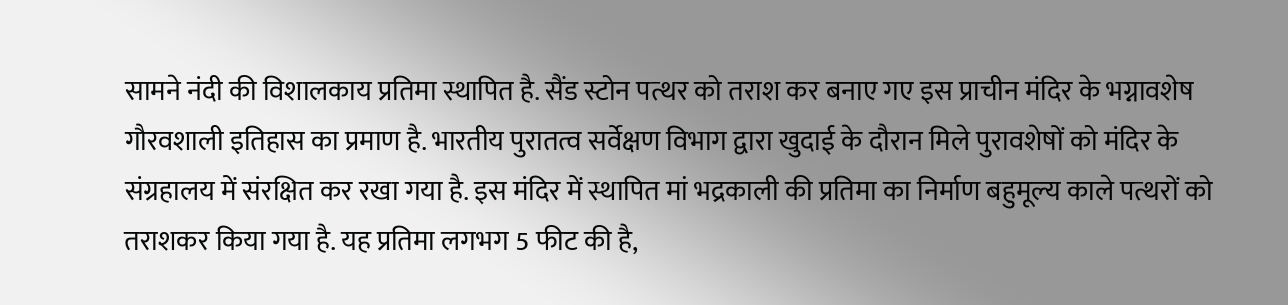सामने नंदी की विशालकाय प्रतिमा स्थापित है. सैंड स्टोन पत्थर को तराश कर बनाए गए इस प्राचीन मंदिर के भग्नावशेष गौरवशाली इतिहास का प्रमाण है. भारतीय पुरातत्व सर्वेक्षण विभाग द्वारा खुदाई के दौरान मिले पुरावशेषों को मंदिर के संग्रहालय में संरक्षित कर रखा गया है. इस मंदिर में स्थापित मां भद्रकाली की प्रतिमा का निर्माण बहुमूल्य काले पत्थरों को तराशकर किया गया है. यह प्रतिमा लगभग 5 फीट की है,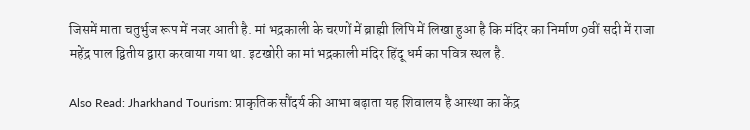जिसमें माता चतुर्भुज रूप में नजर आती है. मां भद्रकाली के चरणों में ब्राह्मी लिपि में लिखा हुआ है कि मंदिर का निर्माण 9वीं सदी में राजा महेंद्र पाल द्वितीय द्वारा करवाया गया था. इटखोरी का मां भद्रकाली मंदिर हिंदू धर्म का पवित्र स्थल है.

Also Read: Jharkhand Tourism: प्राकृतिक सौंदर्य की आभा बढ़ाता यह शिवालय है आस्था का केंद्र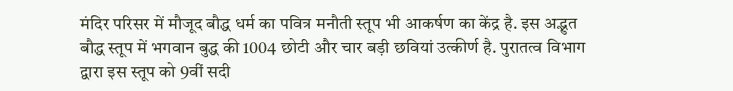मंदिर परिसर में मौजूद बौद्ध धर्म का पवित्र मनौती स्तूप भी आकर्षण का केंद्र है. इस अद्भुत बौद्ध स्तूप में भगवान बुद्ध की 1004 छोटी और चार बड़ी छवियां उत्कीर्ण है. पुरातत्व विभाग द्वारा इस स्तूप को 9वीं सदी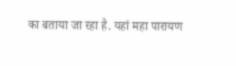का बताया जा रहा है. यहां महा पारायण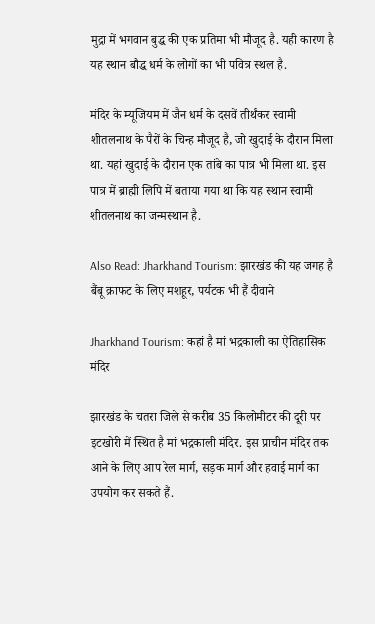मुद्रा में भगवान बुद्ध की एक प्रतिमा भी मौजूद है. यही कारण है यह स्थान बौद्ध धर्म के लोगों का भी पवित्र स्थल है.

मंदिर के म्यूजियम में जैन धर्म के दसवें तीर्थंकर स्वामी शीतलनाथ के पैरों के चिन्ह मौजूद है, जो खुदाई के दौरान मिला था. यहां खुदाई के दौरान एक तांबे का पात्र भी मिला था. इस पात्र में ब्राह्मी लिपि में बताया गया था कि यह स्थान स्वामी शीतलनाथ का जन्मस्थान है.

Also Read: Jharkhand Tourism: झारखंड की यह जगह है बैंबू क्राफट के लिए मशहूर, पर्यटक भी हैं दीवाने

Jharkhand Tourism: कहां है मां भद्रकाली का ऐतिहासिक मंदिर

झारखंड के चतरा जिले से करीब 35 किलोमीटर की दूरी पर इटखोरी में स्थित है मां भद्रकाली मंदिर. इस प्राचीन मंदिर तक आने के लिए आप रेल मार्ग, सड़क मार्ग और हवाई मार्ग का उपयोग कर सकते हैं.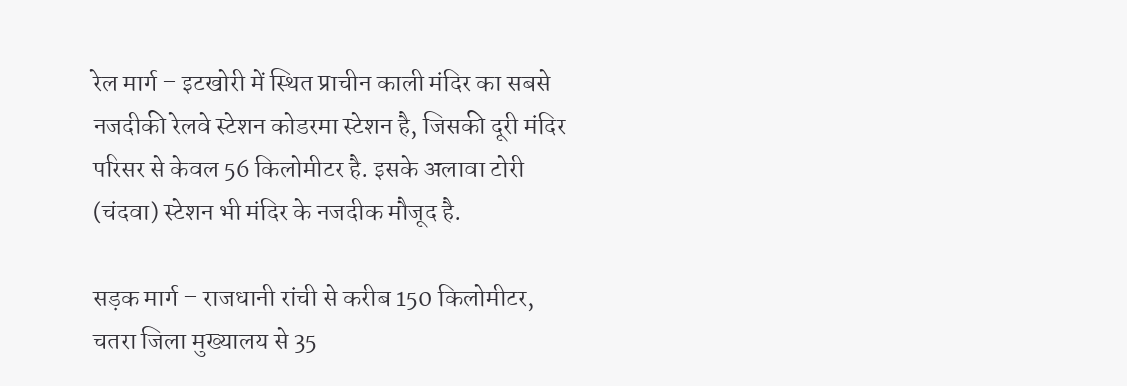रेल मार्ग – इटखोरी में स्थित प्राचीन काली मंदिर का सबसे नजदीकी रेलवे स्टेशन कोडरमा स्टेशन है, जिसकी दूरी मंदिर परिसर से केवल 56 किलोमीटर है. इसके अलावा टोरी (चंदवा) स्टेशन भी मंदिर के नजदीक मौजूद है.

सड़क मार्ग – राजधानी रांची से करीब 150 किलोमीटर, चतरा जिला मुख्यालय से 35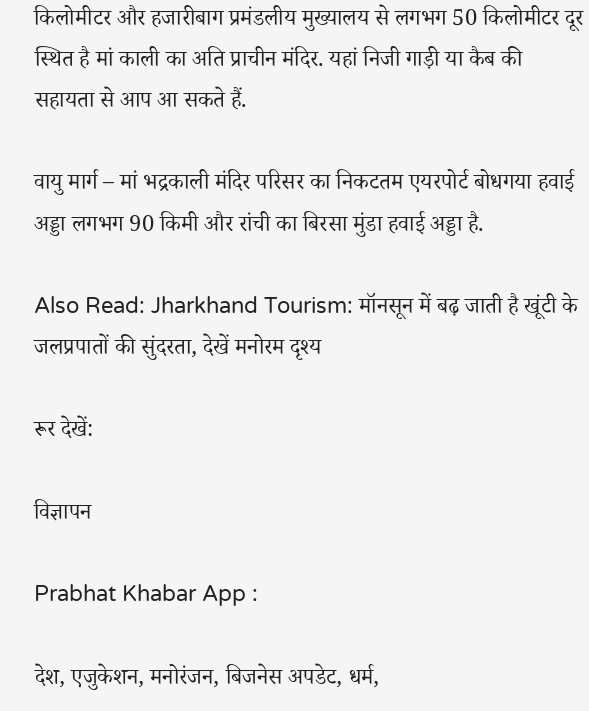किलोमीटर और हजारीबाग प्रमंडलीय मुख्यालय से लगभग 50 किलोमीटर दूर स्थित है मां काली का अति प्राचीन मंदिर. यहां निजी गाड़ी या कैब की सहायता से आप आ सकते हैं.

वायु मार्ग – मां भद्रकाली मंदिर परिसर का निकटतम एयरपोर्ट बोधगया हवाई अड्डा लगभग 90 किमी और रांची का बिरसा मुंडा हवाई अड्डा है.

Also Read: Jharkhand Tourism: मॉनसून में बढ़ जाती है खूंटी के जलप्रपातों की सुंदरता, देखें मनोरम दृश्य

रूर देखें:

विज्ञापन

Prabhat Khabar App :

देश, एजुकेशन, मनोरंजन, बिजनेस अपडेट, धर्म,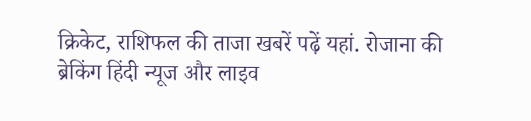क्रिकेट, राशिफल की ताजा खबरें पढ़ें यहां. रोजाना की ब्रेकिंग हिंदी न्यूज और लाइव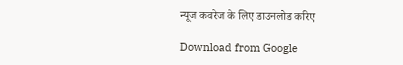न्यूज कवरेज के लिए डाउनलोड करिए

Download from Google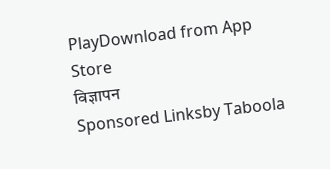PlayDownload from App Store
विज्ञापन
Sponsored Linksby Taboola